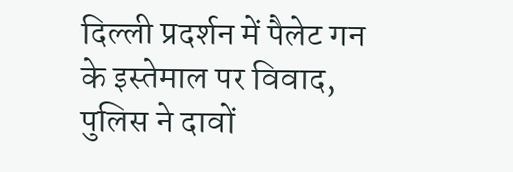दिल्ली प्रदर्शन में पैलेट गन के इस्तेमाल पर विवाद, पुलिस ने दावों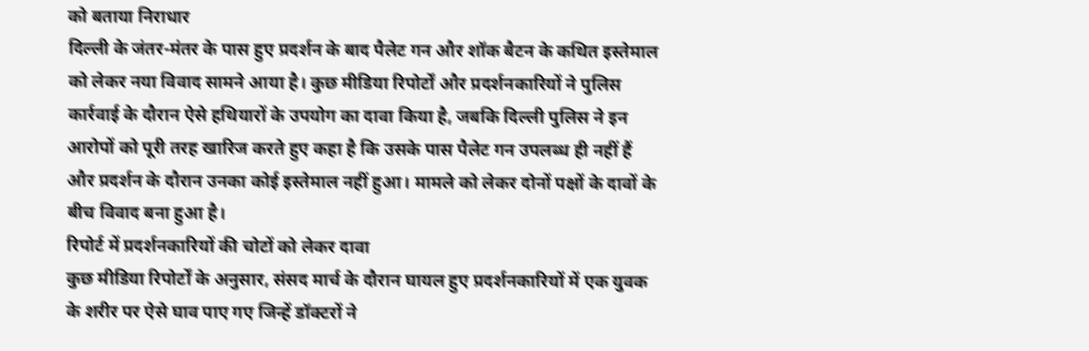को बताया निराधार
दिल्ली के जंतर-मंतर के पास हुए प्रदर्शन के बाद पैलेट गन और शॉक बैटन के कथित इस्तेमाल को लेकर नया विवाद सामने आया है। कुछ मीडिया रिपोर्टों और प्रदर्शनकारियों ने पुलिस कार्रवाई के दौरान ऐसे हथियारों के उपयोग का दावा किया है, जबकि दिल्ली पुलिस ने इन आरोपों को पूरी तरह खारिज करते हुए कहा है कि उसके पास पैलेट गन उपलब्ध ही नहीं हैं और प्रदर्शन के दौरान उनका कोई इस्तेमाल नहीं हुआ। मामले को लेकर दोनों पक्षों के दावों के बीच विवाद बना हुआ है।
रिपोर्ट में प्रदर्शनकारियों की चोटों को लेकर दावा
कुछ मीडिया रिपोर्टों के अनुसार, संसद मार्च के दौरान घायल हुए प्रदर्शनकारियों में एक युवक के शरीर पर ऐसे घाव पाए गए जिन्हें डॉक्टरों ने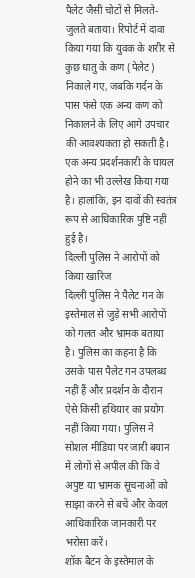पैलेट जैसी चोटों से मिलते-जुलते बताया। रिपोर्ट में दावा किया गया कि युवक के शरीर से कुछ धातु के कण (पेलेट) निकाले गए, जबकि गर्दन के पास फंसे एक अन्य कण को निकालने के लिए आगे उपचार की आवश्यकता हो सकती है। एक अन्य प्रदर्शनकारी के घायल होने का भी उल्लेख किया गया है। हालांकि, इन दावों की स्वतंत्र रूप से आधिकारिक पुष्टि नहीं हुई है।
दिल्ली पुलिस ने आरोपों को किया खारिज
दिल्ली पुलिस ने पैलेट गन के इस्तेमाल से जुड़े सभी आरोपों को गलत और भ्रामक बताया है। पुलिस का कहना है कि उसके पास पैलेट गन उपलब्ध नहीं हैं और प्रदर्शन के दौरान ऐसे किसी हथियार का प्रयोग नहीं किया गया। पुलिस ने सोशल मीडिया पर जारी बयान में लोगों से अपील की कि वे अपुष्ट या भ्रामक सूचनाओं को साझा करने से बचें और केवल आधिकारिक जानकारी पर भरोसा करें।
शॉक बैटन के इस्तेमाल के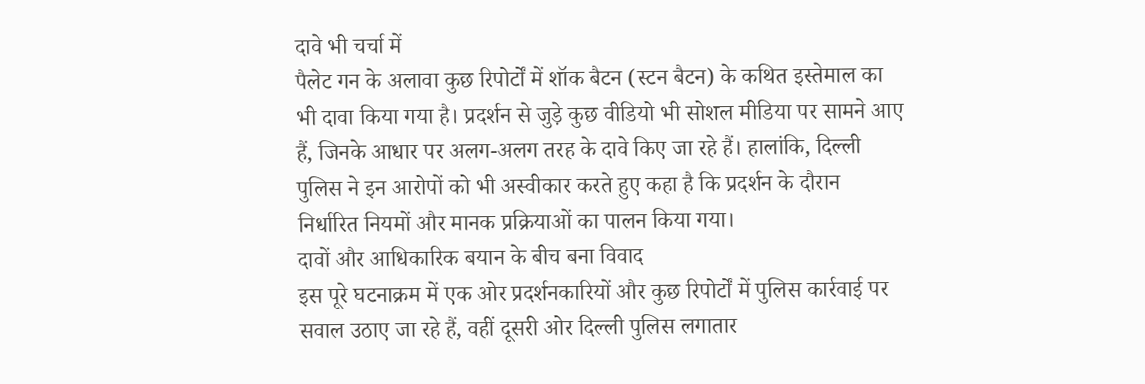दावे भी चर्चा में
पैलेट गन के अलावा कुछ रिपोर्टों में शॉक बैटन (स्टन बैटन) के कथित इस्तेमाल का भी दावा किया गया है। प्रदर्शन से जुड़े कुछ वीडियो भी सोशल मीडिया पर सामने आए हैं, जिनके आधार पर अलग-अलग तरह के दावे किए जा रहे हैं। हालांकि, दिल्ली पुलिस ने इन आरोपों को भी अस्वीकार करते हुए कहा है कि प्रदर्शन के दौरान निर्धारित नियमों और मानक प्रक्रियाओं का पालन किया गया।
दावों और आधिकारिक बयान के बीच बना विवाद
इस पूरे घटनाक्रम में एक ओर प्रदर्शनकारियों और कुछ रिपोर्टों में पुलिस कार्रवाई पर सवाल उठाए जा रहे हैं, वहीं दूसरी ओर दिल्ली पुलिस लगातार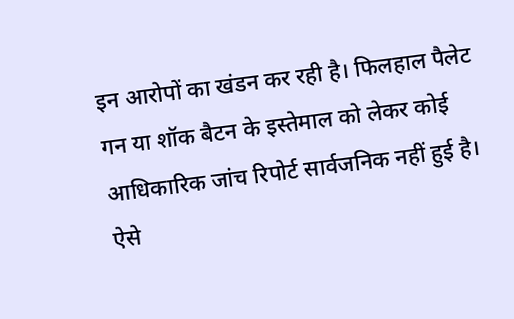इन आरोपों का खंडन कर रही है। फिलहाल पैलेट गन या शॉक बैटन के इस्तेमाल को लेकर कोई आधिकारिक जांच रिपोर्ट सार्वजनिक नहीं हुई है। ऐसे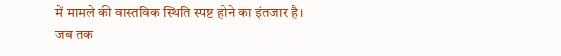में मामले की वास्तविक स्थिति स्पष्ट होने का इंतजार है। जब तक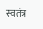स्वतंत्र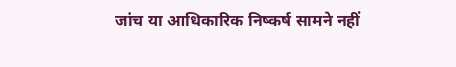जांच या आधिकारिक निष्कर्ष सामने नहीं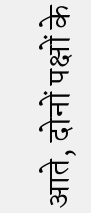आते, दोनों पक्षों के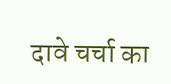दावे चर्चा का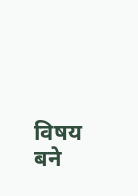विषय बने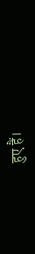हुए हैं।